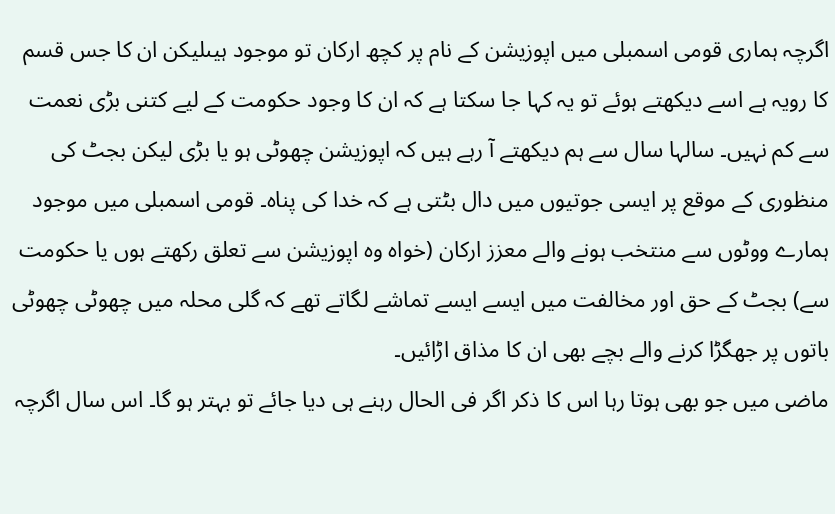اگرچہ ہماری قومی اسمبلی میں اپوزیشن کے نام پر کچھ ارکان تو موجود ہیںلیکن ان کا جس قسم کا رویہ ہے اسے دیکھتے ہوئے تو یہ کہا جا سکتا ہے کہ ان کا وجود حکومت کے لیے کتنی بڑی نعمت سے کم نہیں۔ سالہا سال سے ہم دیکھتے آ رہے ہیں کہ اپوزیشن چھوٹی ہو یا بڑی لیکن بجٹ کی منظوری کے موقع پر ایسی جوتیوں میں دال بٹتی ہے کہ خدا کی پناہ۔ قومی اسمبلی میں موجود ہمارے ووٹوں سے منتخب ہونے والے معزز ارکان (خواہ وہ اپوزیشن سے تعلق رکھتے ہوں یا حکومت سے) بجٹ کے حق اور مخالفت میں ایسے ایسے تماشے لگاتے تھے کہ گلی محلہ میں چھوٹی چھوٹی باتوں پر جھگڑا کرنے والے بچے بھی ان کا مذاق اڑائیں۔
ماضی میں جو بھی ہوتا رہا اس کا ذکر اگر فی الحال رہنے ہی دیا جائے تو بہتر ہو گا۔ اس سال اگرچہ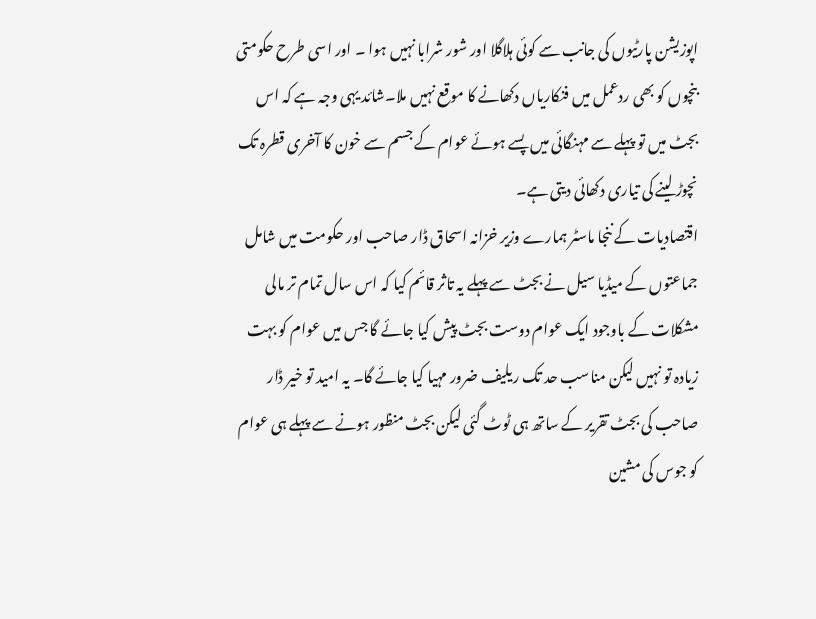اپوزیشن پارٹیوں کی جانب سے کوئی ہلاگلا اور شور شرابا نہیں ہوا ۔ اور اسی طرح حکومتی بنچوں کو بھی ردعمل میں فنکاریاں دکھانے کا موقع نہیں ملا۔شائد یہی وجہ ہے کہ اس بجٹ میں تو پہلے سے مہنگائی میں پسے ہوئے عوام کے جسم سے خون کا آخری قطرہ تک نچوڑ لینے کی تیاری دکھائی دیتی ہے۔
اقتصادیات کے ننجا ماسٹر ہمارے وزیر خزانہ اسحاق ڈار صاحب اور حکومت میں شامل جماعتوں کے میڈیا سیل نے بجٹ سے پہلے یہ تاثر قائم کیا کہ اس سال تمام تر مالی مشکلات کے باوجود ایک عوام دوست بجٹ پیش کیا جائے گا جس میں عوام کو بہت زیادہ تو نہیں لیکن مناسب حد تک ریلیف ضرور مہیا کیا جائے گا۔ یہ امید تو خیر ڈار صاحب کی بجٹ تقریر کے ساتھ ہی ٹوٹ گئی لیکن بجٹ منظور ہونے سے پہلے ہی عوام کو جوس کی مشین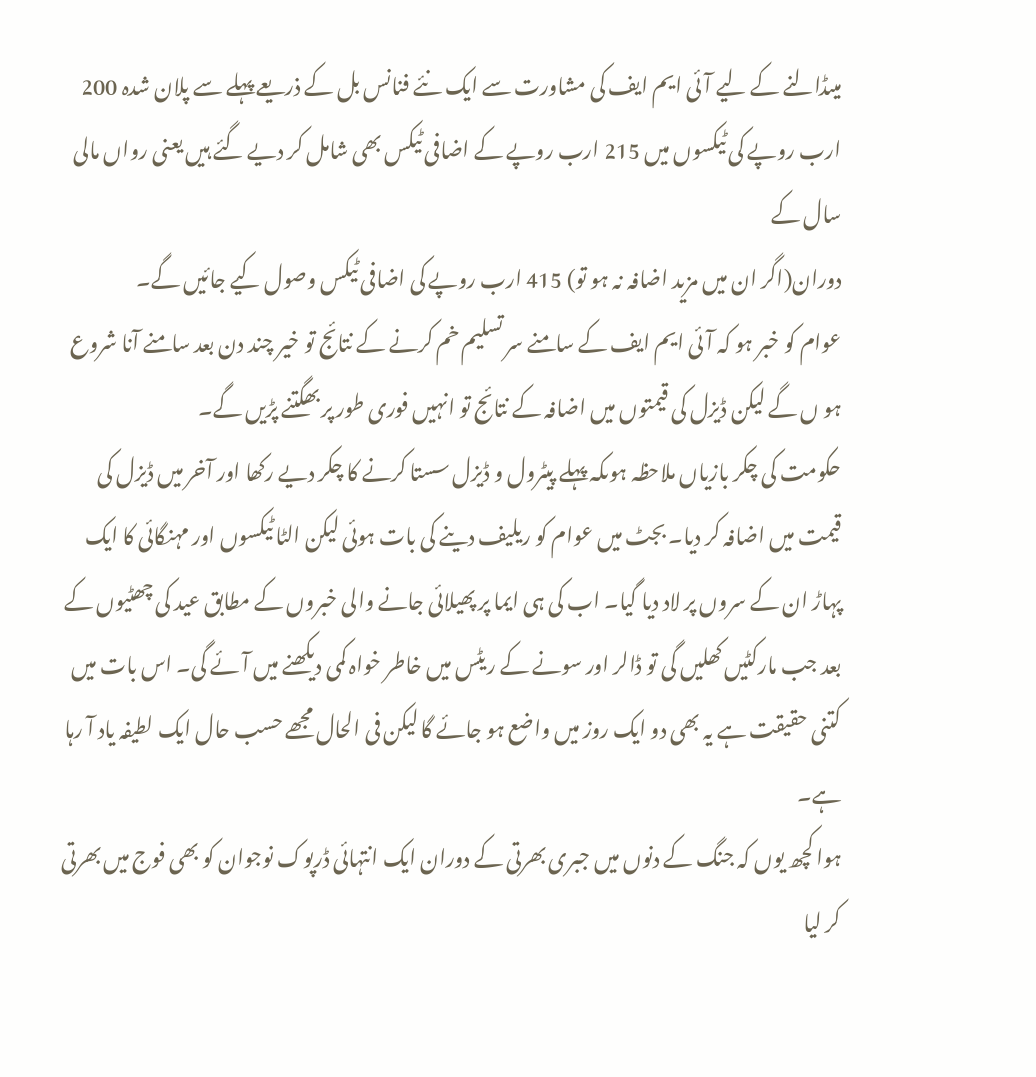میںڈالنے کے لیے آئی ایم ایف کی مشاورت سے ایک نئے فنانس بل کے ذریعے پہلے سے پلان شدہ 200 ارب روپے کی ٹیکسوں میں 215 ارب روپے کے اضافی ٹیکس بھی شامل کر دیے گئے ہیں یعنی رواں مالی سال کے
دوران(اگر ان میں مزید اضافہ نہ ہو تو) 415 ارب روپے کی اضافی ٹیکس وصول کیے جائیں گے۔
عوام کو خبر ہو کہ آئی ایم ایف کے سامنے سر تسلیم خم کرنے کے نتائج تو خیر چند دن بعد سامنے آنا شروع ہو ں گے لیکن ڈیزل کی قیمتوں میں اضافہ کے نتائج تو انہیں فوری طور پر بھگتنے پڑیں گے۔
حکومت کی چکر بازیاں ملاحظہ ہوںکہ پہلے پیٹرول و ڈیزل سستا کرنے کا چکر دیے رکھا اور آخر میں ڈیزل کی قیمت میں اضافہ کر دیا۔ بجٹ میں عوام کو ریلیف دینے کی بات ہوئی لیکن الٹا ٹیکسوں اور مہنگائی کا ایک پہاڑ ان کے سروں پر لاد دیا گیا۔ اب کی ہی ایما پر پھیلائی جانے والی خبروں کے مطابق عید کی چھٹیوں کے بعد جب مارکٹیں کھلیں گی تو ڈالر اور سونے کے ریٹس میں خاطر خواہ کمی دیکھنے میں آئے گی۔ اس بات میں کتنی حقیقت ہے یہ بھی دو ایک روز میں واضع ہو جائے گا لیکن فی الحال مجھے حسب حال ایک لطیفہ یاد آ رہا ہے۔
ہوا کچھ یوں کہ جنگ کے دنوں میں جبری بھرتی کے دوران ایک انتہائی ڈرپوک نوجوان کو بھی فوج میں بھرتی کر لیا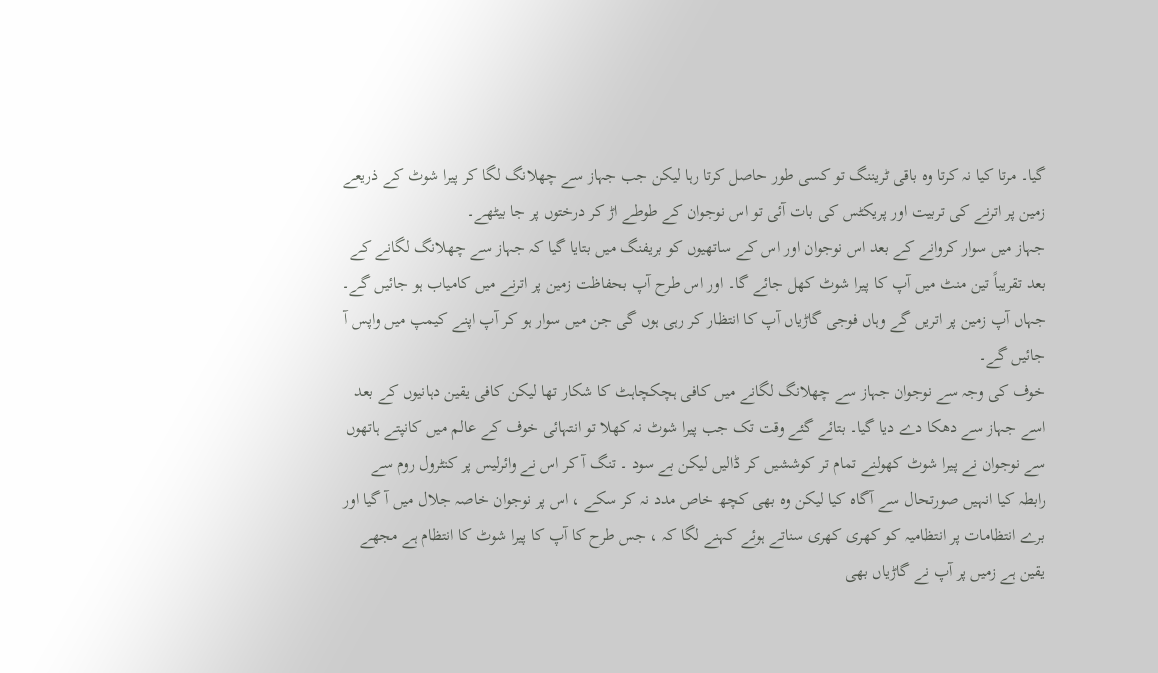گیا۔ مرتا کیا نہ کرتا وہ باقی ٹریننگ تو کسی طور حاصل کرتا رہا لیکن جب جہاز سے چھلانگ لگا کر پیرا شوٹ کے ذریعے زمین پر اترنے کی تربیت اور پریکٹس کی بات آئی تو اس نوجوان کے طوطے اڑ کر درختوں پر جا بیٹھے۔
جہاز میں سوار کروانے کے بعد اس نوجوان اور اس کے ساتھیوں کو بریفنگ میں بتایا گیا کہ جہاز سے چھلانگ لگانے کے بعد تقریباً تین منٹ میں آپ کا پیرا شوٹ کھل جائے گا۔ اور اس طرح آپ بحفاظت زمین پر اترنے میں کامیاب ہو جائیں گے۔ جہاں آپ زمین پر اتریں گے وہاں فوجی گاڑیاں آپ کا انتظار کر رہی ہوں گی جن میں سوار ہو کر آپ اپنے کیمپ میں واپس آ جائیں گے۔
خوف کی وجہ سے نوجوان جہاز سے چھلانگ لگانے میں کافی ہچکچاہٹ کا شکار تھا لیکن کافی یقین دہانیوں کے بعد اسے جہاز سے دھکا دے دیا گیا۔ بتائے گئے وقت تک جب پیرا شوٹ نہ کھلا تو انتہائی خوف کے عالم میں کانپتے ہاتھوں سے نوجوان نے پیرا شوٹ کھولنے تمام تر کوششیں کر ڈالیں لیکن بے سود ۔ تنگ آ کر اس نے وائرلیس پر کنٹرول روم سے رابطہ کیا انہیں صورتحال سے آگاہ کیا لیکن وہ بھی کچھ خاص مدد نہ کر سکے ، اس پر نوجوان خاصہ جلال میں آ گیا اور برے انتظامات پر انتظامیہ کو کھری کھری سناتے ہوئے کہنے لگا کہ ، جس طرح کا آپ کا پیرا شوٹ کا انتظام ہے مجھے یقین ہے زمیں پر آپ نے گاڑیاں بھی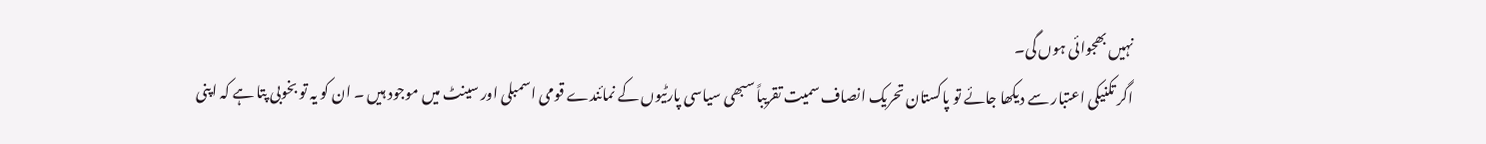نہیں بھجوائی ہوں گی۔
اگر تکنیکی اعتبار سے دیکھا جائے تو پاکستان تحریک انصاف سمیت تقریباً سبھی سیاسی پارٹیوں کے نمائندے قومی اسمبلی اور سینٹ میں موجود ہیں ۔ ان کو یہ تو بخوبی پتا ہے کہ اپنی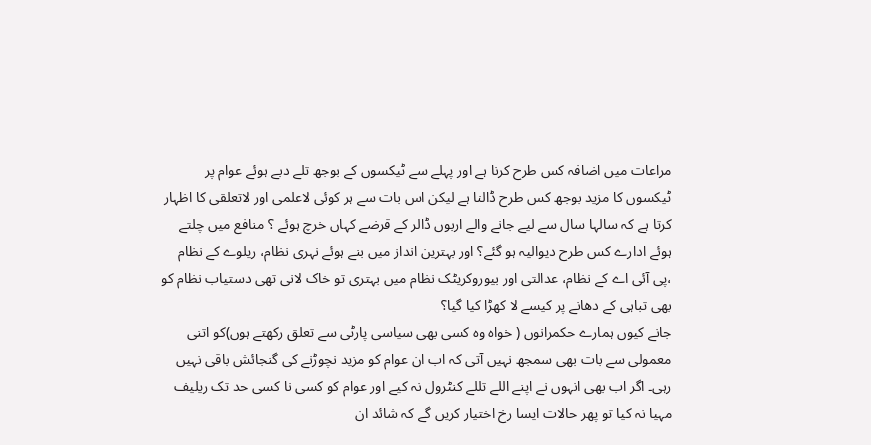مراعات میں اضافہ کس طرح کرنا ہے اور پہلے سے ٹیکسوں کے بوجھ تلے دبے ہوئے عوام پر ٹیکسوں کا مزید بوجھ کس طرح ڈالنا ہے لیکن اس بات سے ہر کوئی لاعلمی اور لاتعلقی کا اظہار کرتا ہے کہ سالہا سال سے لیے جانے والے اربوں ڈالر کے قرضے کہاں خرچ ہوئے ؟ منافع میں چلتے ہوئے ادارے کس طرح دیوالیہ ہو گئے؟ اور بہترین انداز میں بنے ہوئے نہری نظام، ریلوے کے نظام ،پی آئی اے کے نظام، عدالتی اور بیوروکریٹک نظام میں بہتری تو خاک لانی تھی دستیاب نظام کو بھی تباہی کے دھانے پر کیسے لا کھڑا کیا گیا؟
جانے کیوں ہمارے حکمرانوں ( خواہ وہ کسی بھی سیاسی پارٹی سے تعلق رکھتے ہوں)کو اتنی معمولی سے بات بھی سمجھ نہیں آتی کہ اب ان عوام کو مزید نچوڑنے کی گنجائش باقی نہیں رہی۔ اگر اب بھی انہوں نے اپنے اللے تللے کنٹرول نہ کیے اور عوام کو کسی نا کسی حد تک ریلیف مہیا نہ کیا تو پھر حالات ایسا رخ اختیار کریں گے کہ شائد ان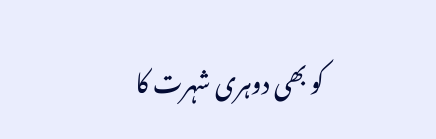کو بھی دوہری شہرت کا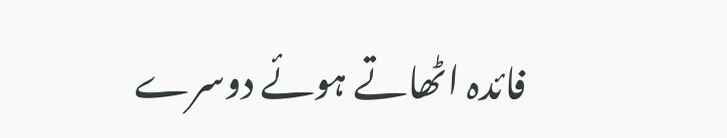فائدہ اٹھاتے ہوئے دوسرے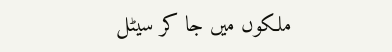ملکوں میں جا کر سیٹل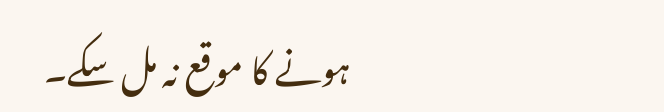ہونے کا موقع نہ مل سکے۔